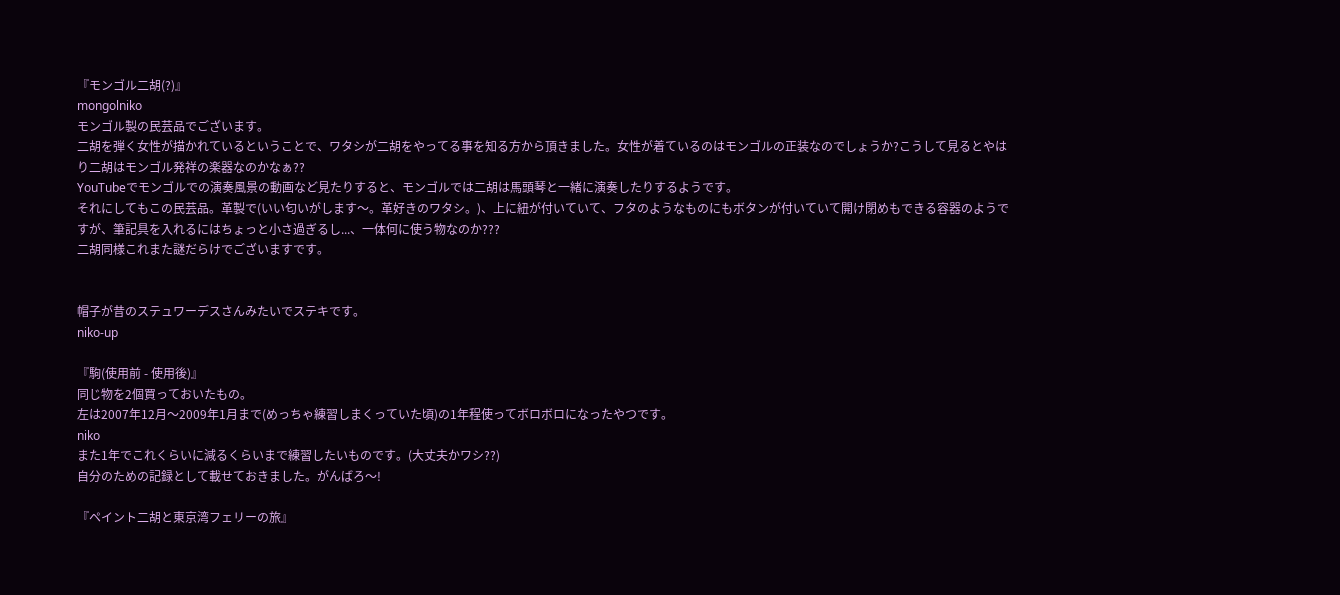『モンゴル二胡(?)』
mongolniko
モンゴル製の民芸品でございます。
二胡を弾く女性が描かれているということで、ワタシが二胡をやってる事を知る方から頂きました。女性が着ているのはモンゴルの正装なのでしょうか?こうして見るとやはり二胡はモンゴル発祥の楽器なのかなぁ??
YouTubeでモンゴルでの演奏風景の動画など見たりすると、モンゴルでは二胡は馬頭琴と一緒に演奏したりするようです。
それにしてもこの民芸品。革製で(いい匂いがします〜。革好きのワタシ。)、上に紐が付いていて、フタのようなものにもボタンが付いていて開け閉めもできる容器のようですが、筆記具を入れるにはちょっと小さ過ぎるし...、一体何に使う物なのか???
二胡同様これまた謎だらけでございますです。


帽子が昔のステュワーデスさんみたいでステキです。
niko-up

『駒(使用前 - 使用後)』
同じ物を2個買っておいたもの。
左は2007年12月〜2009年1月まで(めっちゃ練習しまくっていた頃)の1年程使ってボロボロになったやつです。
niko
また1年でこれくらいに減るくらいまで練習したいものです。(大丈夫かワシ??)
自分のための記録として載せておきました。がんばろ〜!

『ペイント二胡と東京湾フェリーの旅』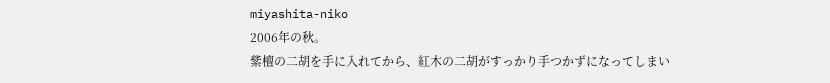miyashita-niko
2006年の秋。
紫檀の二胡を手に入れてから、紅木の二胡がすっかり手つかずになってしまい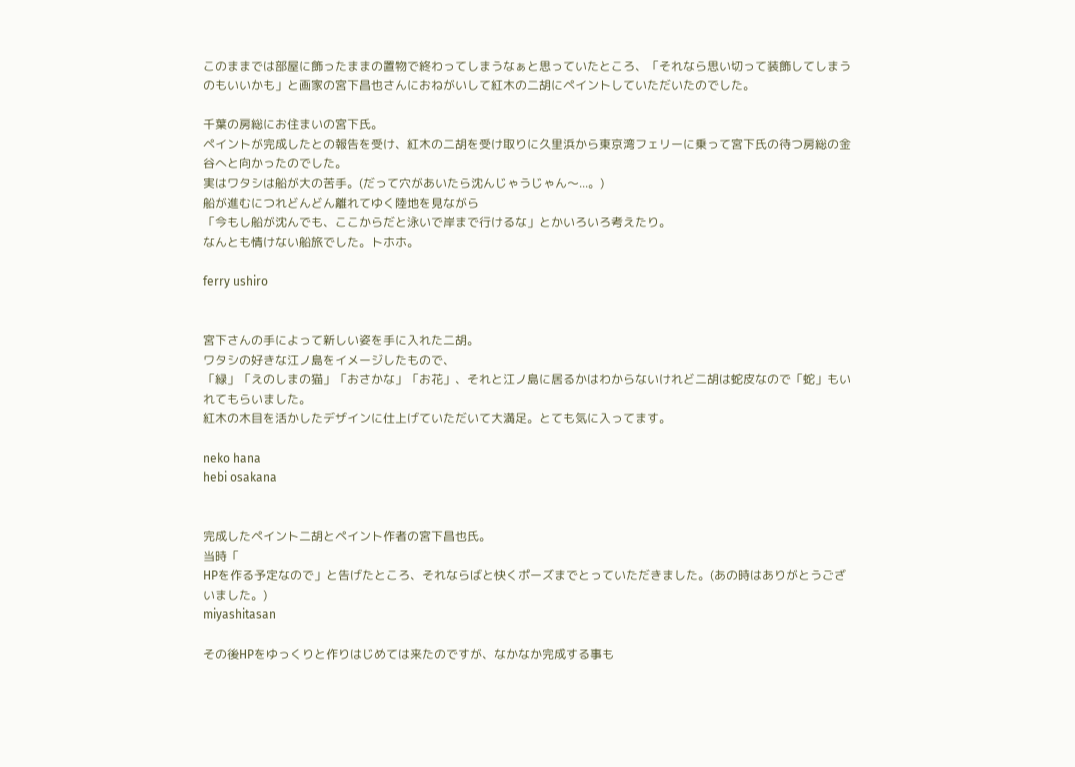このままでは部屋に飾ったままの置物で終わってしまうなぁと思っていたところ、「それなら思い切って装飾してしまうのもいいかも」と画家の宮下昌也さんにおねがいして紅木の二胡にペイントしていただいたのでした。

千葉の房総にお住まいの宮下氏。
ペイントが完成したとの報告を受け、紅木の二胡を受け取りに久里浜から東京湾フェリーに乗って宮下氏の待つ房総の金谷へと向かったのでした。
実はワタシは船が大の苦手。(だって穴があいたら沈んじゃうじゃん〜...。)
船が進むにつれどんどん離れてゆく陸地を見ながら
「今もし船が沈んでも、ここからだと泳いで岸まで行けるな」とかいろいろ考えたり。
なんとも情けない船旅でした。トホホ。

ferry ushiro


宮下さんの手によって新しい姿を手に入れた二胡。
ワタシの好きな江ノ島をイメージしたもので、
「緑」「えのしまの猫」「おさかな」「お花」、それと江ノ島に居るかはわからないけれど二胡は蛇皮なので「蛇」もいれてもらいました。
紅木の木目を活かしたデザインに仕上げていただいて大満足。とても気に入ってます。

neko hana
hebi osakana


完成したペイント二胡とペイント作者の宮下昌也氏。
当時「
HPを作る予定なので」と告げたところ、それならばと快くポーズまでとっていただきました。(あの時はありがとうございました。)
miyashitasan

その後HPをゆっくりと作りはじめては来たのですが、なかなか完成する事も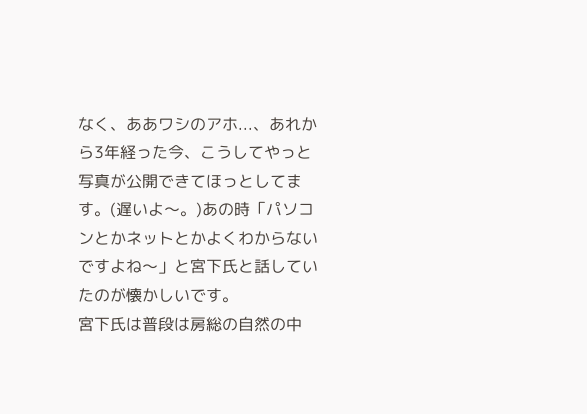なく、ああワシのアホ...、あれから3年経った今、こうしてやっと写真が公開できてほっとしてます。(遅いよ〜。)あの時「パソコンとかネットとかよくわからないですよね〜」と宮下氏と話していたのが懐かしいです。
宮下氏は普段は房総の自然の中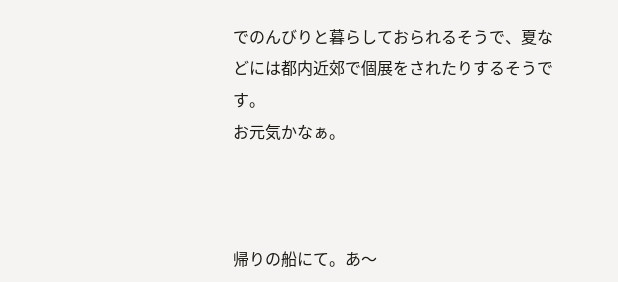でのんびりと暮らしておられるそうで、夏などには都内近郊で個展をされたりするそうです。
お元気かなぁ。



帰りの船にて。あ〜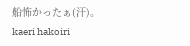船怖かったぁ(汗)。
kaeri hakoiri